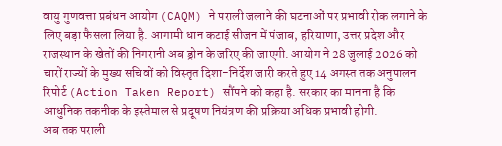वायु गुणवत्ता प्रबंधन आयोग (CAQM) ने पराली जलाने की घटनाओं पर प्रभावी रोक लगाने के लिए बड़ा फैसला लिया है. आगामी धान कटाई सीजन में पंजाब, हरियाणा, उत्तर प्रदेश और राजस्थान के खेतों की निगरानी अब ड्रोन के जरिए की जाएगी. आयोग ने 28 जुलाई 2026 को चारों राज्यों के मुख्य सचिवों को विस्तृत दिशा-निर्देश जारी करते हुए 14 अगस्त तक अनुपालन रिपोर्ट (Action Taken Report) सौंपने को कहा है. सरकार का मानना है कि आधुनिक तकनीक के इस्तेमाल से प्रदूषण नियंत्रण की प्रक्रिया अधिक प्रभावी होगी.
अब तक पराली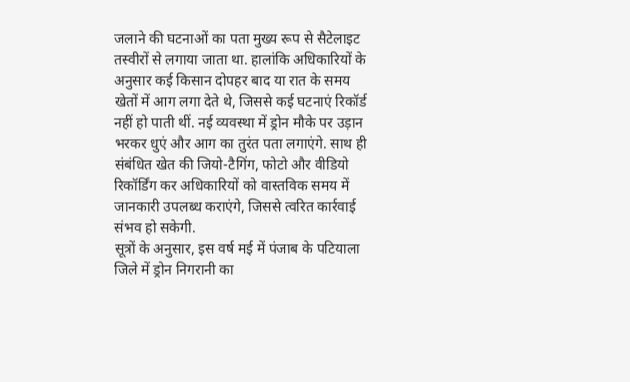जलाने की घटनाओं का पता मुख्य रूप से सैटेलाइट तस्वीरों से लगाया जाता था. हालांकि अधिकारियों के अनुसार कई किसान दोपहर बाद या रात के समय खेतों में आग लगा देते थे, जिससे कई घटनाएं रिकॉर्ड नहीं हो पाती थीं. नई व्यवस्था में ड्रोन मौके पर उड़ान भरकर धुएं और आग का तुरंत पता लगाएंगे. साथ ही संबंधित खेत की जियो-टैगिंग, फोटो और वीडियो रिकॉर्डिंग कर अधिकारियों को वास्तविक समय में जानकारी उपलब्ध कराएंगे, जिससे त्वरित कार्रवाई संभव हो सकेगी.
सूत्रों के अनुसार, इस वर्ष मई में पंजाब के पटियाला जिले में ड्रोन निगरानी का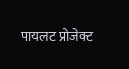पायलट प्रोजेक्ट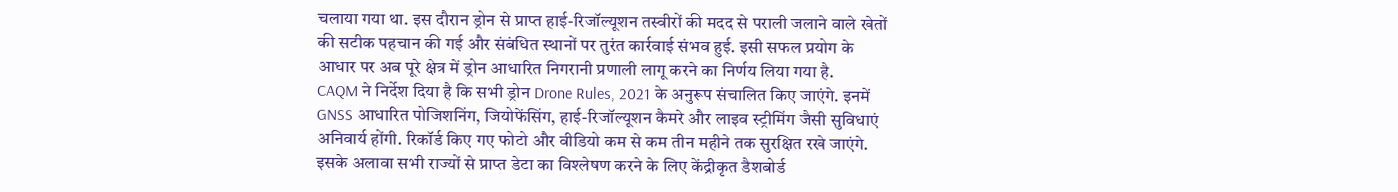चलाया गया था. इस दौरान ड्रोन से प्राप्त हाई-रिजॉल्यूशन तस्वीरों की मदद से पराली जलाने वाले खेतों की सटीक पहचान की गई और संबंधित स्थानों पर तुरंत कार्रवाई संभव हुई. इसी सफल प्रयोग के आधार पर अब पूरे क्षेत्र में ड्रोन आधारित निगरानी प्रणाली लागू करने का निर्णय लिया गया है.
CAQM ने निर्देश दिया है कि सभी ड्रोन Drone Rules, 2021 के अनुरूप संचालित किए जाएंगे. इनमें GNSS आधारित पोजिशनिंग, जियोफेंसिंग, हाई-रिजॉल्यूशन कैमरे और लाइव स्ट्रीमिंग जैसी सुविधाएं अनिवार्य होंगी. रिकॉर्ड किए गए फोटो और वीडियो कम से कम तीन महीने तक सुरक्षित रखे जाएंगे. इसके अलावा सभी राज्यों से प्राप्त डेटा का विश्लेषण करने के लिए केंद्रीकृत डैशबोर्ड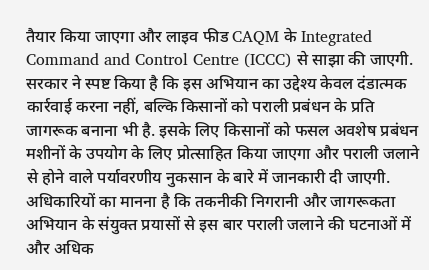तैयार किया जाएगा और लाइव फीड CAQM के Integrated Command and Control Centre (ICCC) से साझा की जाएगी.
सरकार ने स्पष्ट किया है कि इस अभियान का उद्देश्य केवल दंडात्मक कार्रवाई करना नहीं, बल्कि किसानों को पराली प्रबंधन के प्रति जागरूक बनाना भी है. इसके लिए किसानों को फसल अवशेष प्रबंधन मशीनों के उपयोग के लिए प्रोत्साहित किया जाएगा और पराली जलाने से होने वाले पर्यावरणीय नुकसान के बारे में जानकारी दी जाएगी. अधिकारियों का मानना है कि तकनीकी निगरानी और जागरूकता अभियान के संयुक्त प्रयासों से इस बार पराली जलाने की घटनाओं में और अधिक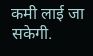कमी लाई जा सकेगी.